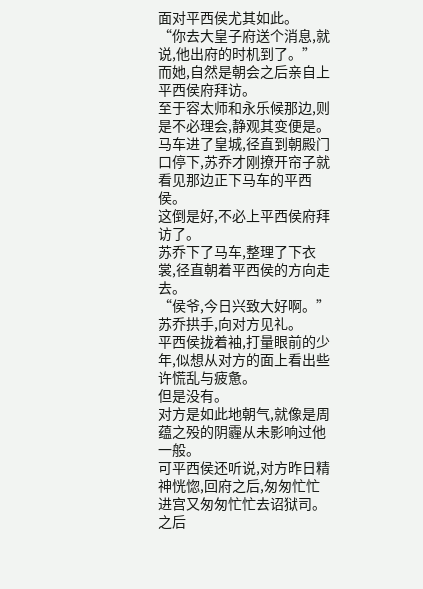面对平西侯尤其如此。
“你去大皇子府送个消息,就说,他出府的时机到了。”
而她,自然是朝会之后亲自上平西侯府拜访。
至于容太师和永乐候那边,则是不必理会,静观其变便是。
马车进了皇城,径直到朝殿门口停下,苏乔才刚撩开帘子就看见那边正下马车的平西侯。
这倒是好,不必上平西侯府拜访了。
苏乔下了马车,整理了下衣裳,径直朝着平西侯的方向走去。
“侯爷,今日兴致大好啊。”
苏乔拱手,向对方见礼。
平西侯拢着袖,打量眼前的少年,似想从对方的面上看出些许慌乱与疲惫。
但是没有。
对方是如此地朝气,就像是周蕴之殁的阴霾从未影响过他一般。
可平西侯还听说,对方昨日精神恍惚,回府之后,匆匆忙忙进宫又匆匆忙忙去诏狱司。
之后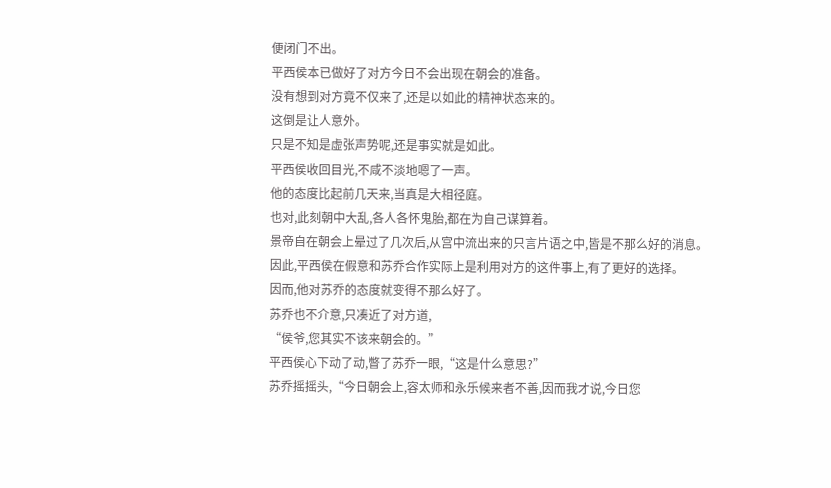便闭门不出。
平西侯本已做好了对方今日不会出现在朝会的准备。
没有想到对方竟不仅来了,还是以如此的精神状态来的。
这倒是让人意外。
只是不知是虚张声势呢,还是事实就是如此。
平西侯收回目光,不咸不淡地嗯了一声。
他的态度比起前几天来,当真是大相径庭。
也对,此刻朝中大乱,各人各怀鬼胎,都在为自己谋算着。
景帝自在朝会上晕过了几次后,从宫中流出来的只言片语之中,皆是不那么好的消息。
因此,平西侯在假意和苏乔合作实际上是利用对方的这件事上,有了更好的选择。
因而,他对苏乔的态度就变得不那么好了。
苏乔也不介意,只凑近了对方道,
“侯爷,您其实不该来朝会的。”
平西侯心下动了动,瞥了苏乔一眼,“这是什么意思?”
苏乔摇摇头,“今日朝会上,容太师和永乐候来者不善,因而我才说,今日您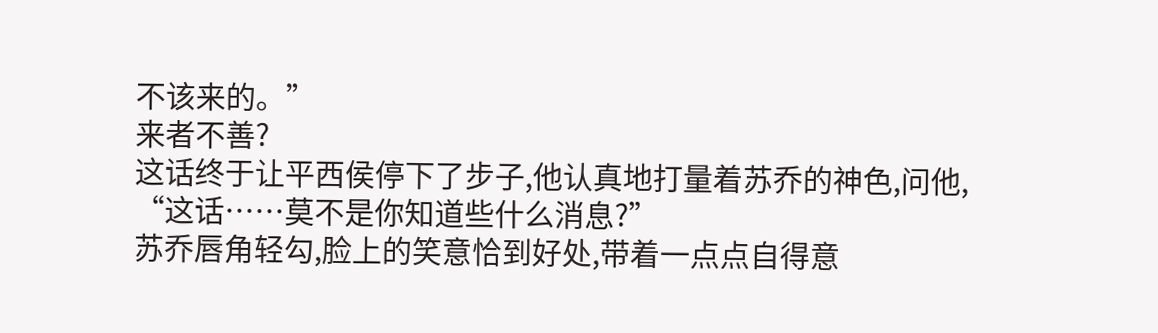不该来的。”
来者不善?
这话终于让平西侯停下了步子,他认真地打量着苏乔的神色,问他,
“这话……莫不是你知道些什么消息?”
苏乔唇角轻勾,脸上的笑意恰到好处,带着一点点自得意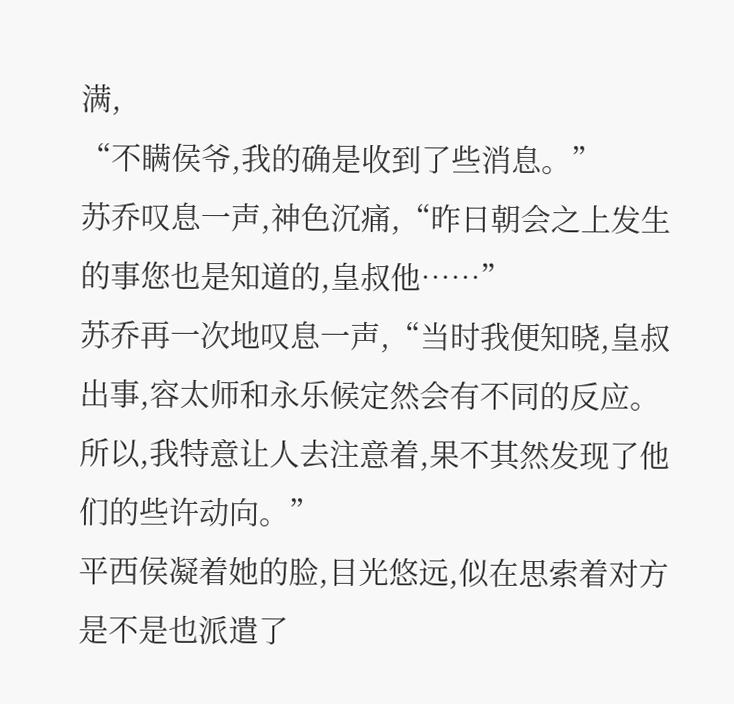满,
“不瞒侯爷,我的确是收到了些消息。”
苏乔叹息一声,神色沉痛,“昨日朝会之上发生的事您也是知道的,皇叔他……”
苏乔再一次地叹息一声,“当时我便知晓,皇叔出事,容太师和永乐候定然会有不同的反应。所以,我特意让人去注意着,果不其然发现了他们的些许动向。”
平西侯凝着她的脸,目光悠远,似在思索着对方是不是也派遣了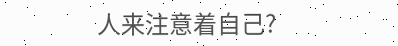人来注意着自己?